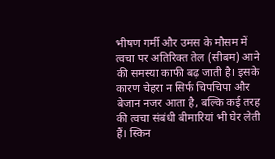भीषण गर्मी और उमस के मौसम में त्वचा पर अतिरिक्त तेल (सीबम) आने की समस्या काफी बढ़ जाती है। इसके कारण चेहरा न सिर्फ चिपचिपा और बेजान नजर आता है, बल्कि कई तरह की त्वचा संबंधी बीमारियां भी घेर लेती हैं। स्किन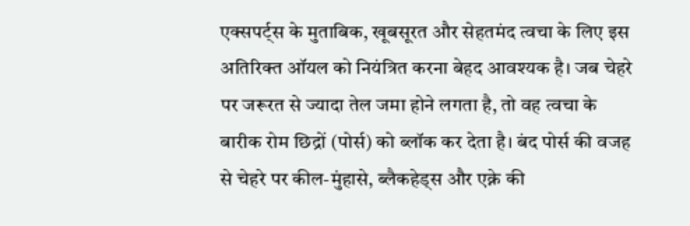एक्सपर्ट्स के मुताबिक, खूबसूरत और सेहतमंद त्वचा के लिए इस अतिरिक्त ऑयल को नियंत्रित करना बेहद आवश्यक है। जब चेहरे पर जरूरत से ज्यादा तेल जमा होने लगता है, तो वह त्वचा के बारीक रोम छिद्रों (पोर्स) को ब्लॉक कर देता है। बंद पोर्स की वजह से चेहरे पर कील-मुंहासे, ब्लैकहेड्स और एक्ने की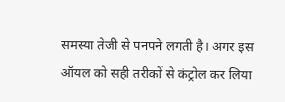समस्या तेजी से पनपने लगती है। अगर इस ऑयल को सही तरीकों से कंट्रोल कर लिया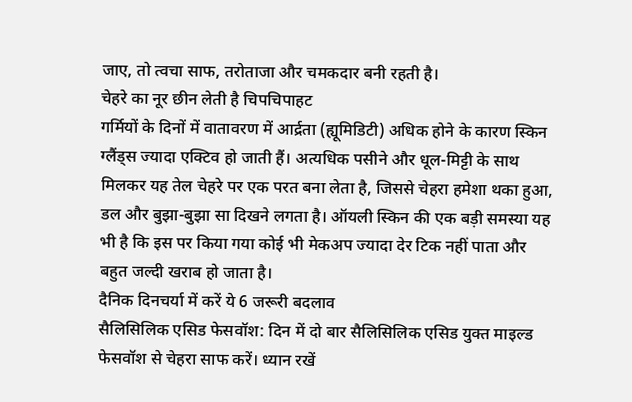जाए, तो त्वचा साफ, तरोताजा और चमकदार बनी रहती है।
चेहरे का नूर छीन लेती है चिपचिपाहट
गर्मियों के दिनों में वातावरण में आर्द्रता (ह्यूमिडिटी) अधिक होने के कारण स्किन ग्लैंड्स ज्यादा एक्टिव हो जाती हैं। अत्यधिक पसीने और धूल-मिट्टी के साथ मिलकर यह तेल चेहरे पर एक परत बना लेता है, जिससे चेहरा हमेशा थका हुआ, डल और बुझा-बुझा सा दिखने लगता है। ऑयली स्किन की एक बड़ी समस्या यह भी है कि इस पर किया गया कोई भी मेकअप ज्यादा देर टिक नहीं पाता और बहुत जल्दी खराब हो जाता है।
दैनिक दिनचर्या में करें ये 6 जरूरी बदलाव
सैलिसिलिक एसिड फेसवॉश: दिन में दो बार सैलिसिलिक एसिड युक्त माइल्ड फेसवॉश से चेहरा साफ करें। ध्यान रखें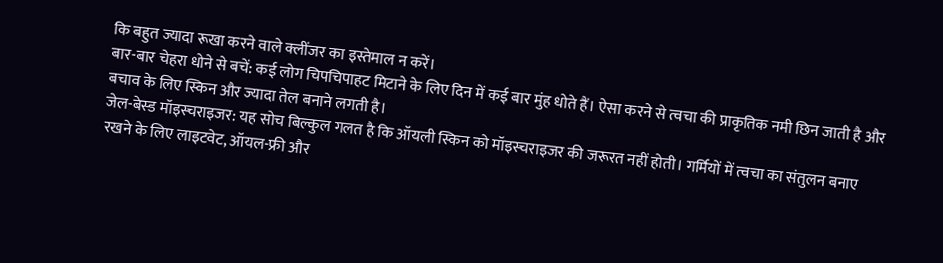कि बहुत ज्यादा रूखा करने वाले क्लींजर का इस्तेमाल न करें।
बार-बार चेहरा धोने से बचें: कई लोग चिपचिपाहट मिटाने के लिए दिन में कई बार मुंह धोते हैं। ऐसा करने से त्वचा की प्राकृतिक नमी छिन जाती है और बचाव के लिए स्किन और ज्यादा तेल बनाने लगती है।
जेल-बेस्ड मॉइस्चराइजर: यह सोच बिल्कुल गलत है कि ऑयली स्किन को मॉइस्चराइजर की जरूरत नहीं होती। गर्मियों में त्वचा का संतुलन बनाए रखने के लिए लाइटवेट, ऑयल-फ्री और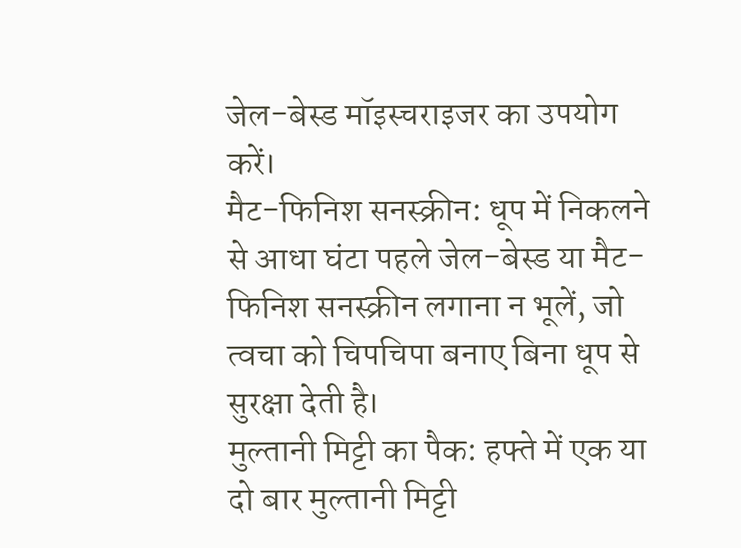जेल-बेस्ड मॉइस्चराइजर का उपयोग करें।
मैट-फिनिश सनस्क्रीन: धूप में निकलने से आधा घंटा पहले जेल-बेस्ड या मैट-फिनिश सनस्क्रीन लगाना न भूलें, जो त्वचा को चिपचिपा बनाए बिना धूप से सुरक्षा देती है।
मुल्तानी मिट्टी का पैक: हफ्ते में एक या दो बार मुल्तानी मिट्टी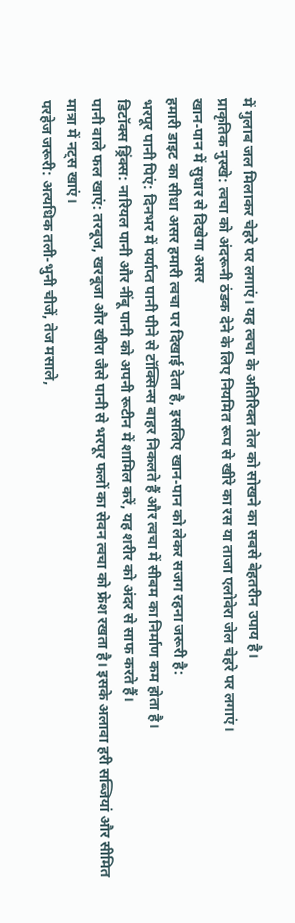में गुलाब जल मिलाकर चेहरे पर लगाएं। यह त्वचा के अतिरिक्त तेल को सोखने का सबसे बेहतरीन उपाय है।
प्राकृतिक नुस्खे: त्वचा को अंदरूनी ठंडक देने के लिए नियमित रूप से खीरे का रस या ताजा एलोवेरा जेल चेहरे पर लगाएं।
खान-पान में सुधार से दिखेगा असर
हमारी डाइट का सीधा असर हमारी त्वचा पर दिखाई देता है, इसलिए खान-पान को लेकर सजग रहना जरूरी है:
भरपूर पानी पिएं: दिनभर में पर्याप्त पानी पीने से टॉक्सिन्स बाहर निकलते हैं और त्वचा में सीबम का निर्माण कम होता है।
डिटॉक्स ड्रिंक्स: नारियल पानी और नींबू पानी को अपनी रूटीन में शामिल करें, यह शरीर को अंदर से साफ करते हैं।
पानी वाले फल खाएं: तरबूज, खरबूजा और खीरा जैसे पानी से भरपूर फलों का सेवन त्वचा को फ्रेश रखता है। इसके अलावा हरी सब्जियां और सीमित मात्रा में नट्स खाएं।
परहेज जरूरी: अत्यधिक तली-भुनी चीजें, तेज मसाले,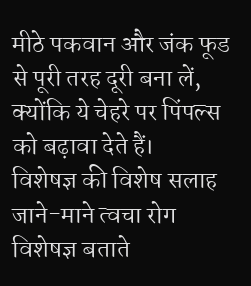मीठे पकवान और जंक फूड से पूरी तरह दूरी बना लें, क्योंकि ये चेहरे पर पिंपल्स को बढ़ावा देते हैं।
विशेषज्ञ की विशेष सलाह
जाने-माने त्वचा रोग विशेषज्ञ बताते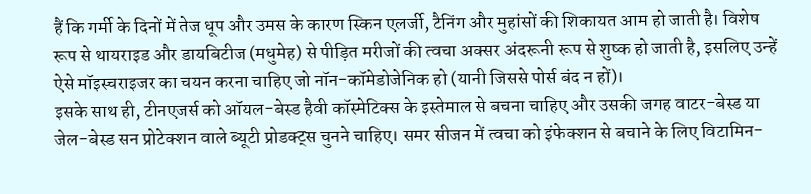हैं कि गर्मी के दिनों में तेज धूप और उमस के कारण स्किन एलर्जी, टैनिंग और मुहांसों की शिकायत आम हो जाती है। विशेष रूप से थायराइड और डायबिटीज (मधुमेह) से पीड़ित मरीजों की त्वचा अक्सर अंदरूनी रूप से शुष्क हो जाती है, इसलिए उन्हें ऐसे मॉइस्चराइजर का चयन करना चाहिए जो नॉन-कॉमेडोजेनिक हो (यानी जिससे पोर्स बंद न हों)।
इसके साथ ही, टीनएजर्स को ऑयल-बेस्ड हैवी कॉस्मेटिक्स के इस्तेमाल से बचना चाहिए और उसकी जगह वाटर-बेस्ड या जेल-बेस्ड सन प्रोटेक्शन वाले ब्यूटी प्रोडक्ट्स चुनने चाहिए। समर सीजन में त्वचा को इंफेक्शन से बचाने के लिए विटामिन-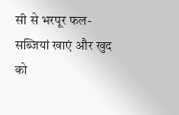सी से भरपूर फल-सब्जियां खाएं और खुद को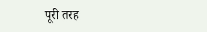पूरी तरह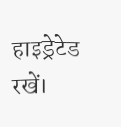हाइड्रेटेड रखें।